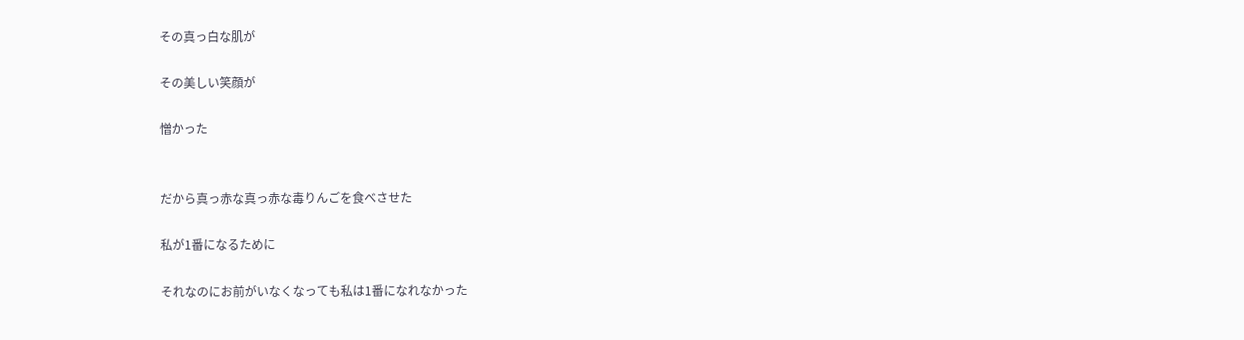その真っ白な肌が

その美しい笑顔が

憎かった


だから真っ赤な真っ赤な毒りんごを食べさせた

私が1番になるために

それなのにお前がいなくなっても私は1番になれなかった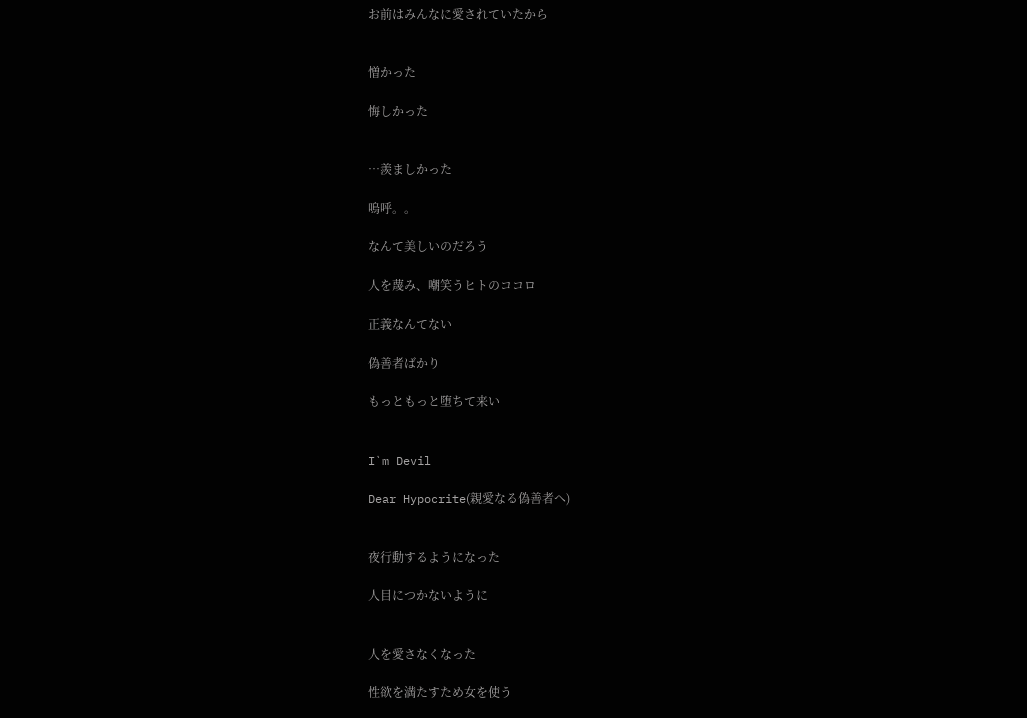お前はみんなに愛されていたから


憎かった

悔しかった


…羨ましかった

嗚呼。。

なんて美しいのだろう

人を蔑み、嘲笑うヒトのココロ

正義なんてない

偽善者ばかり

もっともっと堕ちて来い


I`m Devil

Dear Hypocrite(親愛なる偽善者へ)


夜行動するようになった

人目につかないように


人を愛さなくなった

性欲を満たすため女を使う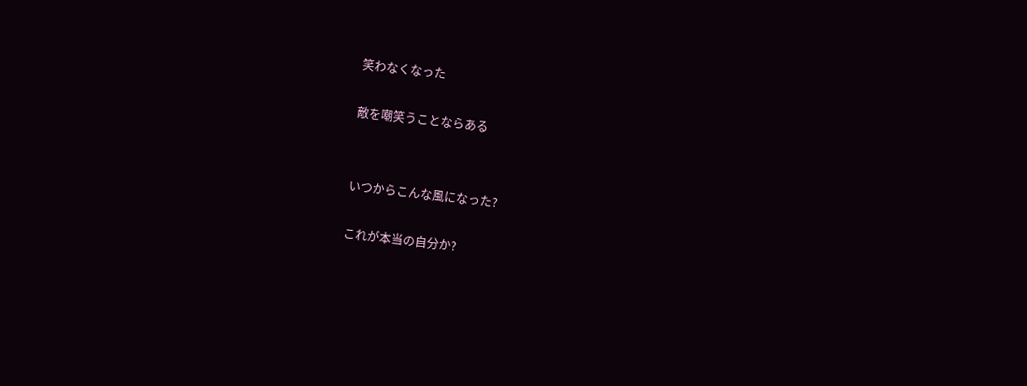笑わなくなった

敵を嘲笑うことならある


いつからこんな風になった?

これが本当の自分か?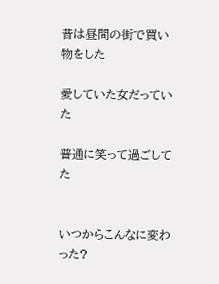昔は昼間の街で買い物をした

愛していた女だっていた

普通に笑って過ごしてた


いつからこんなに変わった?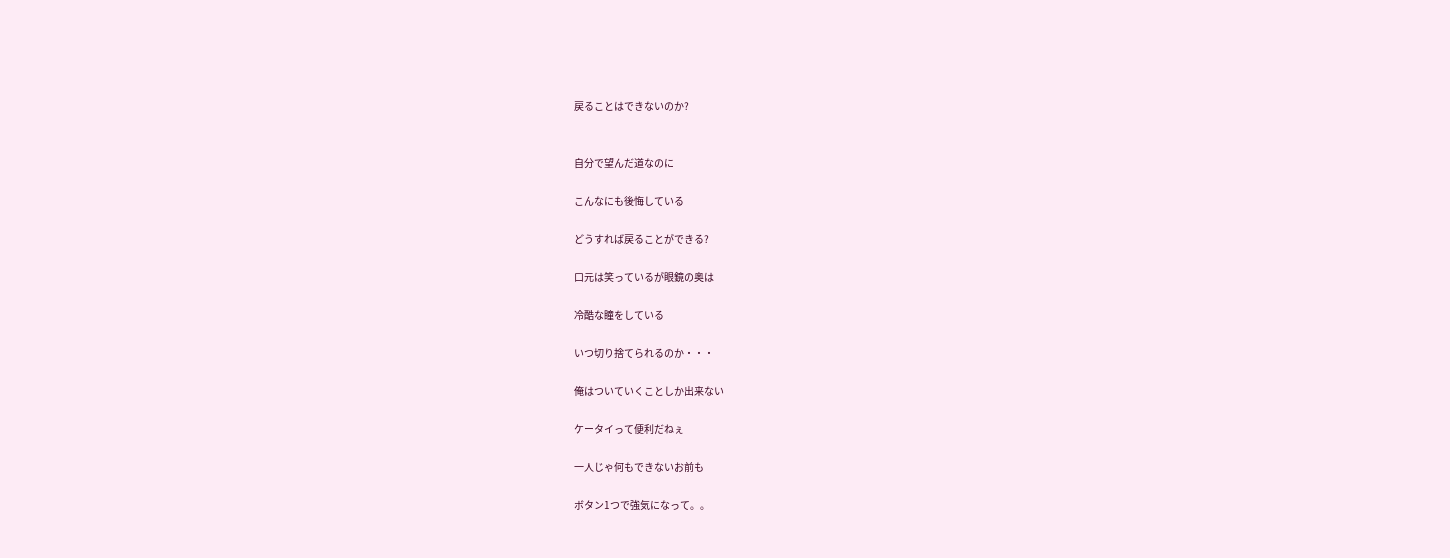戻ることはできないのか?


自分で望んだ道なのに

こんなにも後悔している

どうすれば戻ることができる?

口元は笑っているが眼鏡の奥は

冷酷な瞳をしている

いつ切り捨てられるのか・・・

俺はついていくことしか出来ない

ケータイって便利だねぇ

一人じゃ何もできないお前も

ボタン1つで強気になって。。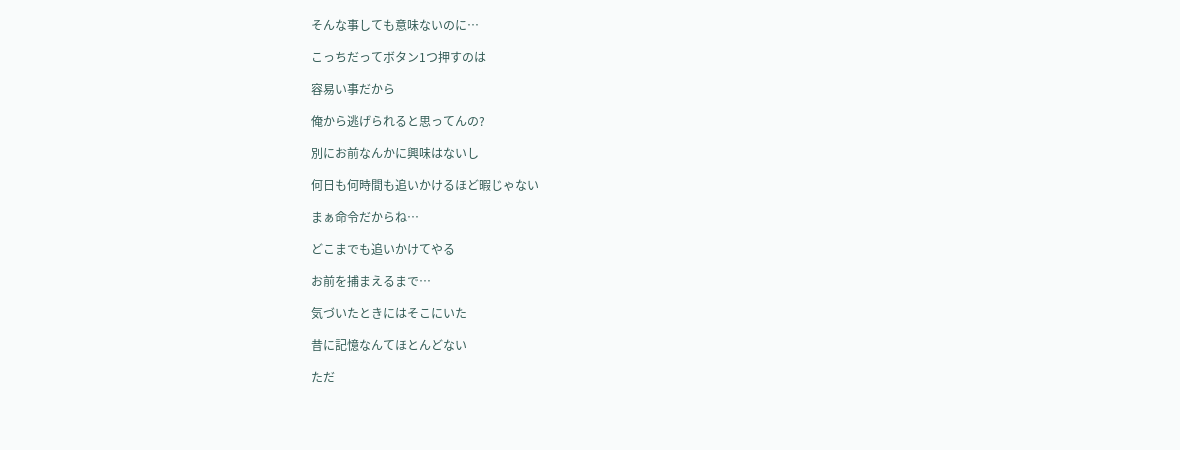そんな事しても意味ないのに…

こっちだってボタン1つ押すのは

容易い事だから

俺から逃げられると思ってんの?

別にお前なんかに興味はないし

何日も何時間も追いかけるほど暇じゃない

まぁ命令だからね…

どこまでも追いかけてやる

お前を捕まえるまで…

気づいたときにはそこにいた

昔に記憶なんてほとんどない

ただ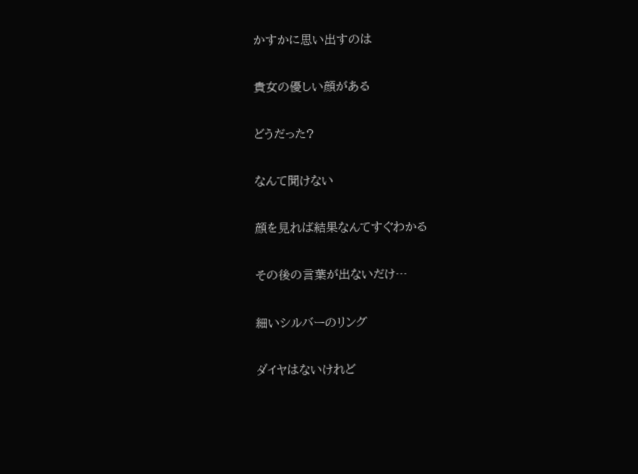かすかに思い出すのは

貴女の優しい顔がある

どうだった?

なんて聞けない

顔を見れば結果なんてすぐわかる

その後の言葉が出ないだけ…

細いシルバーのリング

ダイヤはないけれど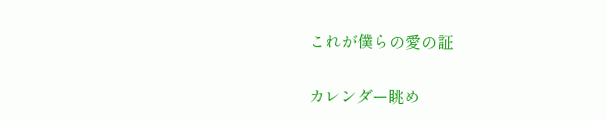これが僕らの愛の証

カレンダー眺め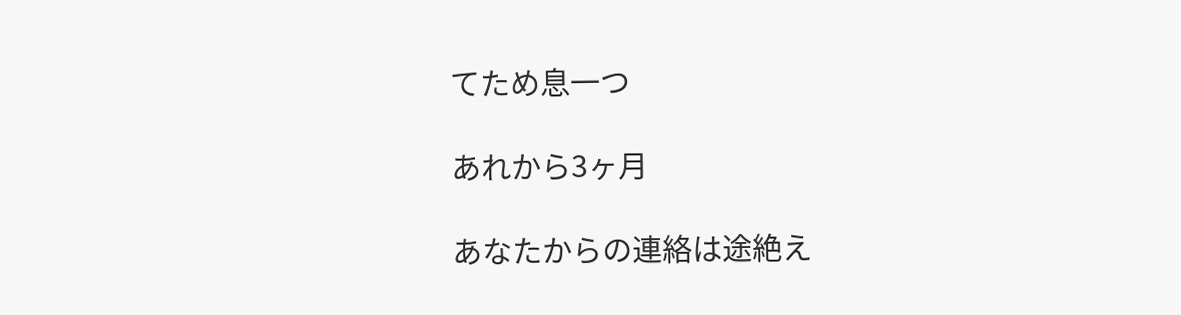てため息一つ

あれから3ヶ月

あなたからの連絡は途絶え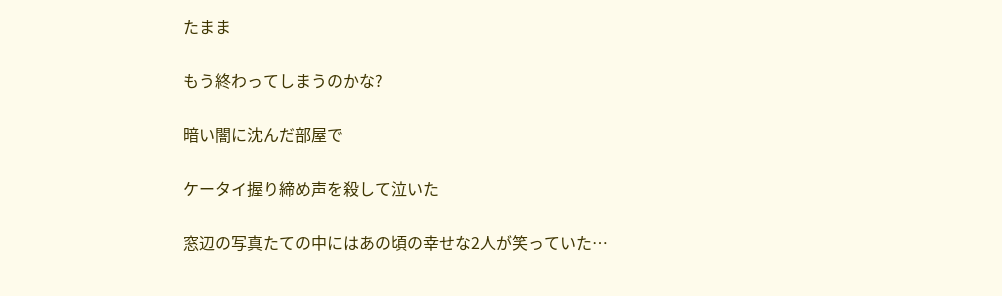たまま

もう終わってしまうのかな?

暗い闇に沈んだ部屋で

ケータイ握り締め声を殺して泣いた

窓辺の写真たての中にはあの頃の幸せな2人が笑っていた…